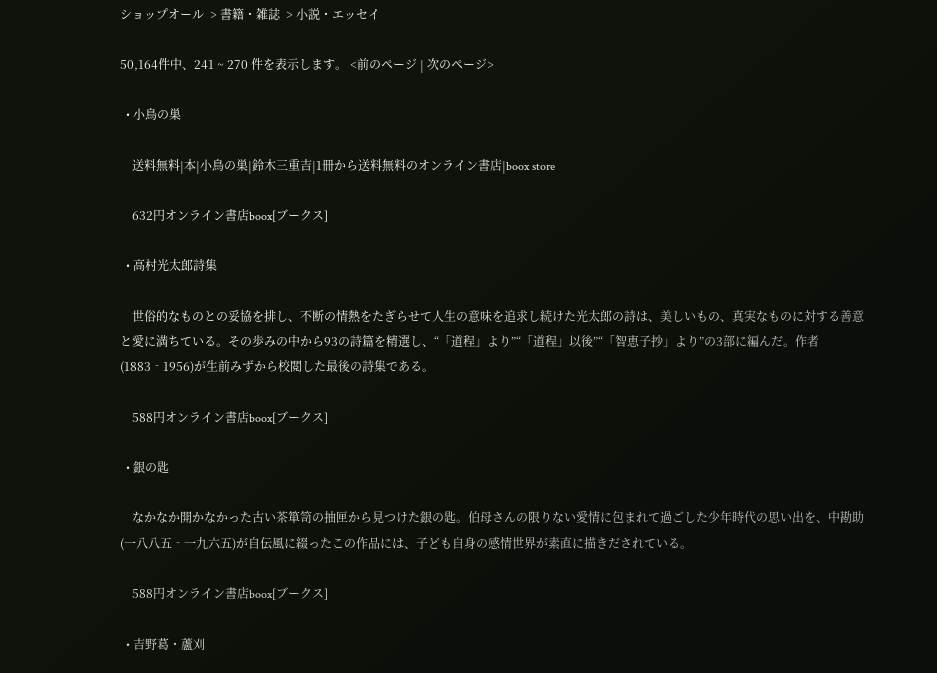ショップオール  > 書籍・雑誌  > 小説・エッセイ

50,164件中、241 ~ 270 件を表示します。 <前のページ | 次のページ>

  • 小鳥の巣

    送料無料|本|小鳥の巣|鈴木三重吉|1冊から送料無料のオンライン書店|boox store

    632円オンライン書店boox[ブークス]

  • 高村光太郎詩集

    世俗的なものとの妥協を排し、不断の情熱をたぎらせて人生の意味を追求し続けた光太郎の詩は、美しいもの、真実なものに対する善意と愛に満ちている。その歩みの中から93の詩篇を精選し、“「道程」より”“「道程」以後”“「智恵子抄」より”の3部に編んだ。作者(1883‐1956)が生前みずから校閲した最後の詩集である。

    588円オンライン書店boox[ブークス]

  • 銀の匙

    なかなか開かなかった古い茶箪笥の抽匣から見つけた銀の匙。伯母さんの限りない愛情に包まれて過ごした少年時代の思い出を、中勘助(一八八五‐一九六五)が自伝風に綴ったこの作品には、子ども自身の感情世界が素直に描きだされている。

    588円オンライン書店boox[ブークス]

  • 吉野葛・蘆刈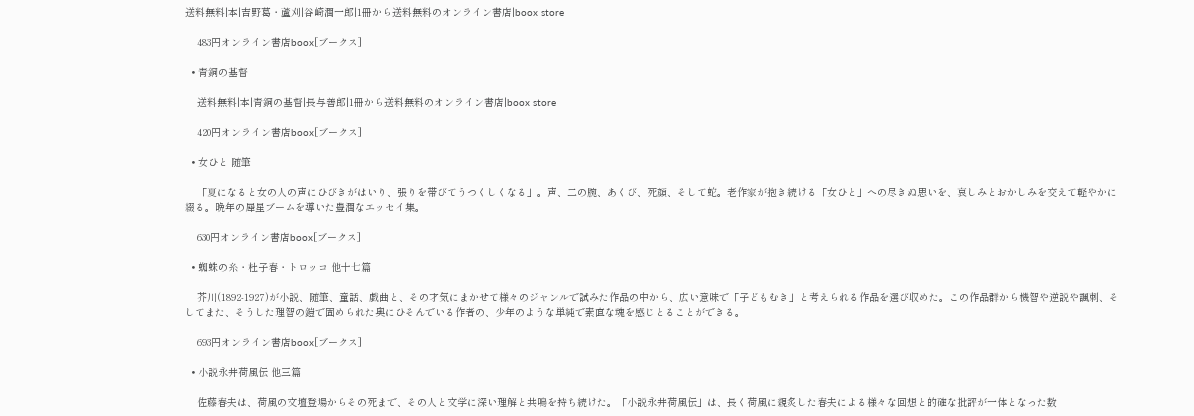送料無料|本|吉野葛・蘆刈|谷崎潤一郎|1冊から送料無料のオンライン書店|boox store

    483円オンライン書店boox[ブークス]

  • 青銅の基督

    送料無料|本|青銅の基督|長与善郎|1冊から送料無料のオンライン書店|boox store

    420円オンライン書店boox[ブークス]

  • 女ひと 随筆

    「夏になると女の人の声にひびきがはいり、張りを帯びてうつくしくなる」。声、二の腕、あくび、死顔、そして蛇。老作家が抱き続ける「女ひと」への尽きぬ思いを、哀しみとおかしみを交えて軽やかに綴る。晩年の犀星ブームを導いた豊潤なエッセイ集。

    630円オンライン書店boox[ブークス]

  • 蜘蛛の糸・杜子春・トロッコ 他十七篇

    芥川(1892‐1927)が小説、随筆、童話、戯曲と、その才気にまかせて様々のジャンルで試みた作品の中から、広い意味で「子どもむき」と考えられる作品を選び収めた。この作品群から機智や逆説や諷刺、そしてまた、そうした理智の鎧で固められた奥にひそんでいる作者の、少年のような単純で素直な魂を感じとることができる。

    693円オンライン書店boox[ブークス]

  • 小説永井荷風伝 他三篇

    佐藤春夫は、荷風の文壇登場からその死まで、その人と文学に深い理解と共鳴を持ち続けた。「小説永井荷風伝」は、長く荷風に親炙した春夫による様々な回想と的確な批評が一体となった数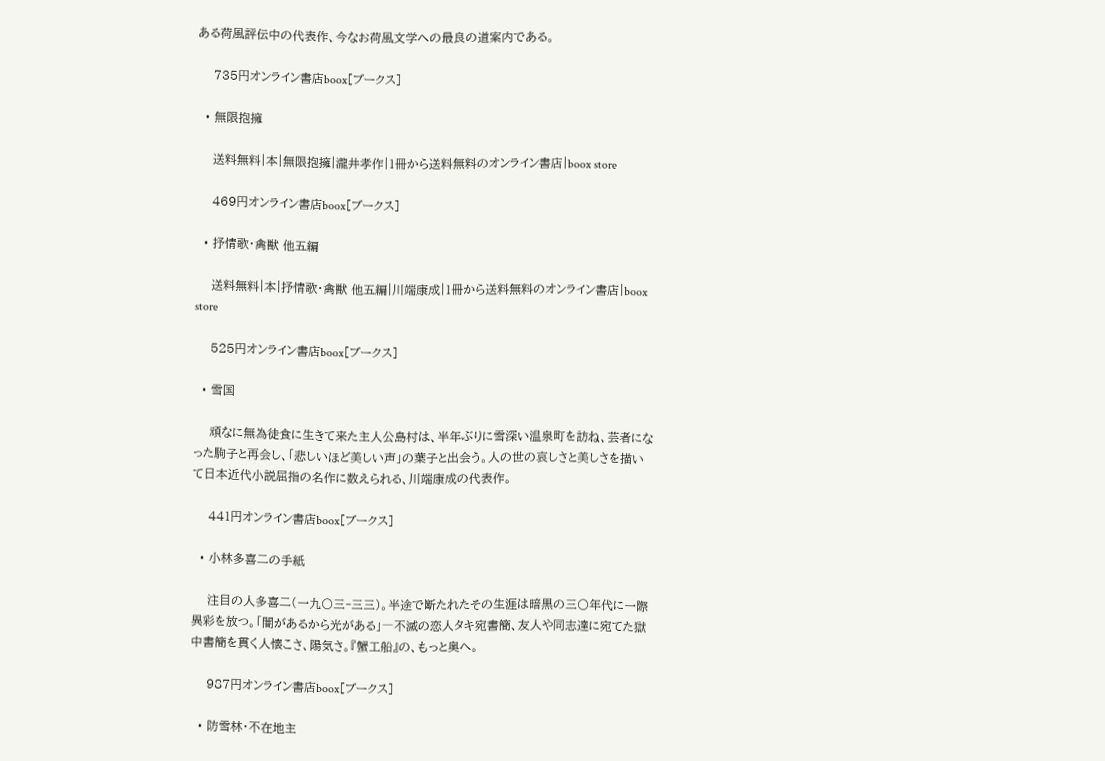ある荷風評伝中の代表作、今なお荷風文学への最良の道案内である。

    735円オンライン書店boox[ブークス]

  • 無限抱擁

    送料無料|本|無限抱擁|瀧井孝作|1冊から送料無料のオンライン書店|boox store

    469円オンライン書店boox[ブークス]

  • 抒情歌・禽獣 他五編

    送料無料|本|抒情歌・禽獣 他五編|川端康成|1冊から送料無料のオンライン書店|boox store

    525円オンライン書店boox[ブークス]

  • 雪国

    頑なに無為徒食に生きて来た主人公島村は、半年ぶりに雪深い温泉町を訪ね、芸者になった駒子と再会し、「悲しいほど美しい声」の葉子と出会う。人の世の哀しさと美しさを描いて日本近代小説屈指の名作に数えられる、川端康成の代表作。

    441円オンライン書店boox[ブークス]

  • 小林多喜二の手紙

    注目の人多喜二(一九〇三‐三三)。半途で断たれたその生涯は暗黒の三〇年代に一際異彩を放つ。「闇があるから光がある」―不滅の恋人タキ宛書簡、友人や同志達に宛てた獄中書簡を貫く人懐こさ、陽気さ。『蟹工船』の、もっと奥へ。

    987円オンライン書店boox[ブークス]

  • 防雪林・不在地主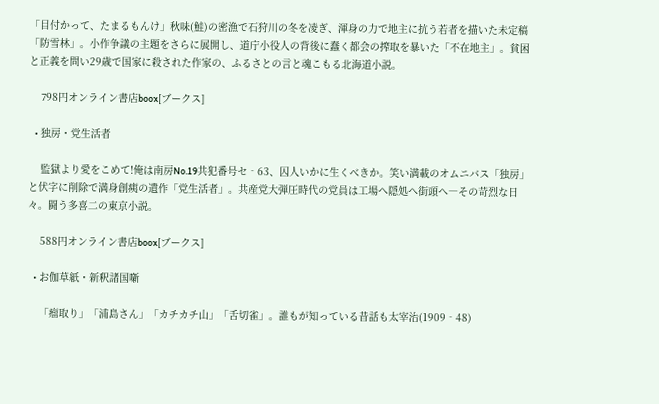「目付かって、たまるもんけ」秋味(鮭)の密漁で石狩川の冬を凌ぎ、渾身の力で地主に抗う若者を描いた未定稿「防雪林」。小作争議の主題をさらに展開し、道庁小役人の背後に蠢く都会の搾取を暴いた「不在地主」。貧困と正義を問い29歳で国家に殺された作家の、ふるさとの言と魂こもる北海道小説。

    798円オンライン書店boox[ブークス]

  • 独房・党生活者

    監獄より愛をこめて!俺は南房No.19共犯番号セ‐63、囚人いかに生くべきか。笑い満載のオムニバス「独房」と伏字に削除で満身創痍の遺作「党生活者」。共産党大弾圧時代の党員は工場へ隠処へ街頭へ―その苛烈な日々。闘う多喜二の東京小説。

    588円オンライン書店boox[ブークス]

  • お伽草紙・新釈諸国噺

    「瘤取り」「浦島さん」「カチカチ山」「舌切雀」。誰もが知っている昔話も太宰治(1909‐48)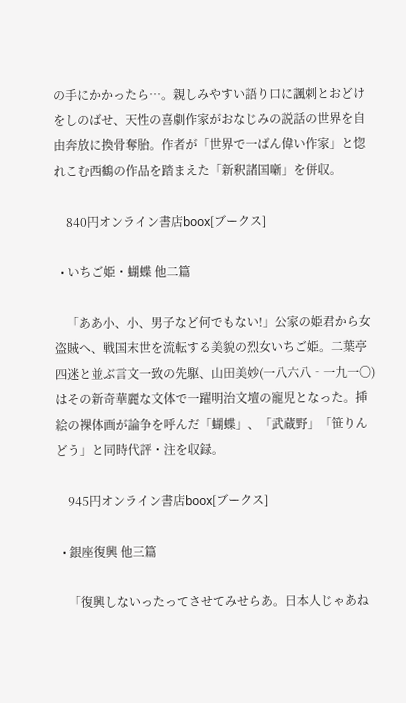の手にかかったら…。親しみやすい語り口に諷刺とおどけをしのばせ、天性の喜劇作家がおなじみの説話の世界を自由奔放に換骨奪胎。作者が「世界で一ばん偉い作家」と惚れこむ西鶴の作品を踏まえた「新釈諸国噺」を併収。

    840円オンライン書店boox[ブークス]

  • いちご姫・蝴蝶 他二篇

    「ああ小、小、男子など何でもない!」公家の姫君から女盗賊へ、戦国末世を流転する美貌の烈女いちご姫。二葉亭四迷と並ぶ言文一致の先駆、山田美妙(一八六八‐一九一〇)はその新奇華麗な文体で一躍明治文壇の寵児となった。挿絵の裸体画が論争を呼んだ「蝴蝶」、「武蔵野」「笹りんどう」と同時代評・注を収録。

    945円オンライン書店boox[ブークス]

  • 銀座復興 他三篇

    「復興しないったってさせてみせらあ。日本人じゃあね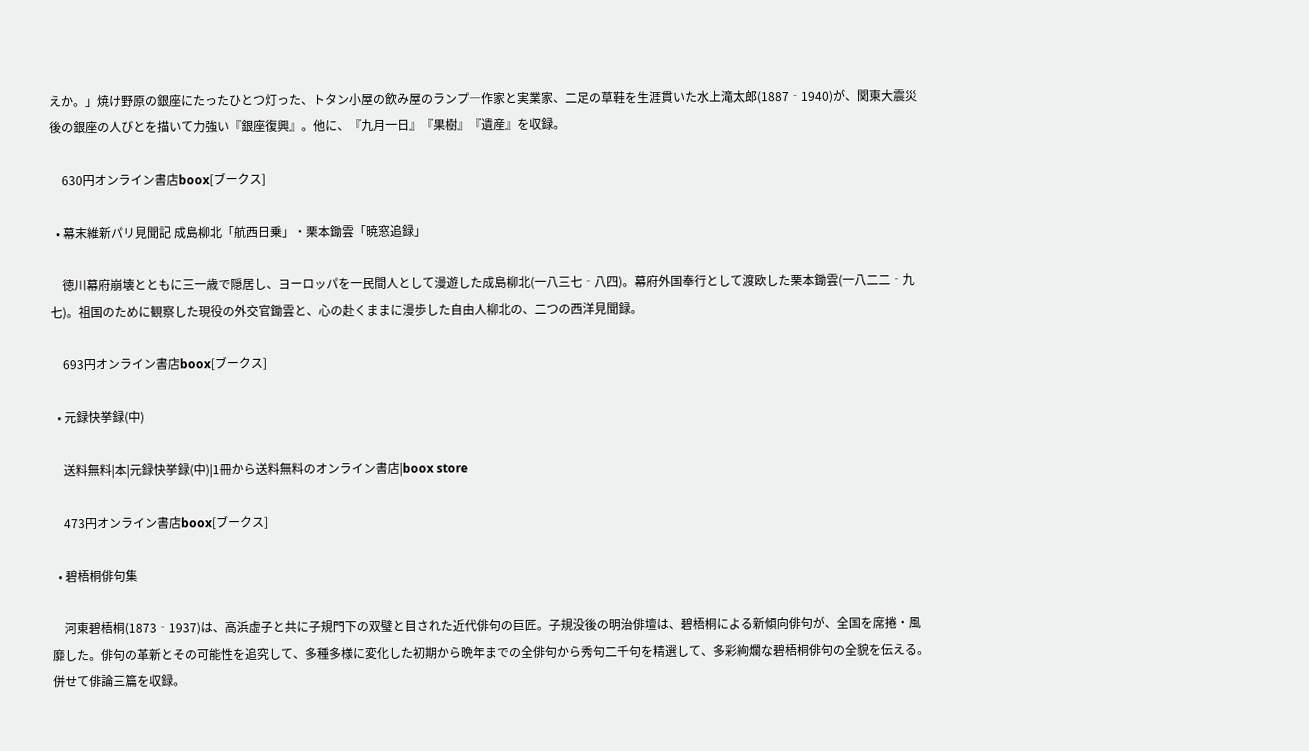えか。」焼け野原の銀座にたったひとつ灯った、トタン小屋の飲み屋のランプ―作家と実業家、二足の草鞋を生涯貫いた水上滝太郎(1887‐1940)が、関東大震災後の銀座の人びとを描いて力強い『銀座復興』。他に、『九月一日』『果樹』『遺産』を収録。

    630円オンライン書店boox[ブークス]

  • 幕末維新パリ見聞記 成島柳北「航西日乗」・栗本鋤雲「暁窓追録」

    徳川幕府崩壊とともに三一歳で隠居し、ヨーロッパを一民間人として漫遊した成島柳北(一八三七‐八四)。幕府外国奉行として渡欧した栗本鋤雲(一八二二‐九七)。祖国のために観察した現役の外交官鋤雲と、心の赴くままに漫歩した自由人柳北の、二つの西洋見聞録。

    693円オンライン書店boox[ブークス]

  • 元録快挙録(中)

    送料無料|本|元録快挙録(中)|1冊から送料無料のオンライン書店|boox store

    473円オンライン書店boox[ブークス]

  • 碧梧桐俳句集

    河東碧梧桐(1873‐1937)は、高浜虚子と共に子規門下の双璧と目された近代俳句の巨匠。子規没後の明治俳壇は、碧梧桐による新傾向俳句が、全国を席捲・風靡した。俳句の革新とその可能性を追究して、多種多様に変化した初期から晩年までの全俳句から秀句二千句を精選して、多彩絢爛な碧梧桐俳句の全貌を伝える。併せて俳論三篇を収録。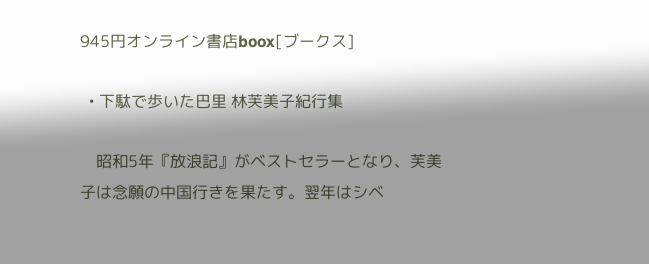945円オンライン書店boox[ブークス]

  • 下駄で歩いた巴里 林芙美子紀行集

    昭和5年『放浪記』がベストセラーとなり、芙美子は念願の中国行きを果たす。翌年はシベ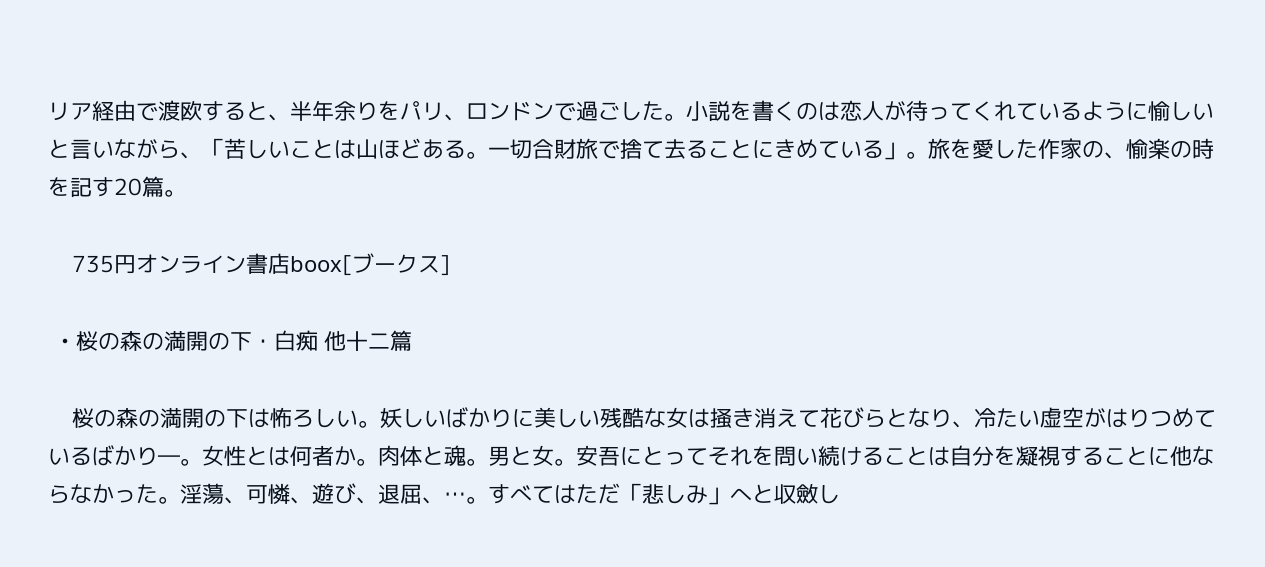リア経由で渡欧すると、半年余りをパリ、ロンドンで過ごした。小説を書くのは恋人が待ってくれているように愉しいと言いながら、「苦しいことは山ほどある。一切合財旅で捨て去ることにきめている」。旅を愛した作家の、愉楽の時を記す20篇。

    735円オンライン書店boox[ブークス]

  • 桜の森の満開の下・白痴 他十二篇

    桜の森の満開の下は怖ろしい。妖しいばかりに美しい残酷な女は掻き消えて花びらとなり、冷たい虚空がはりつめているばかり―。女性とは何者か。肉体と魂。男と女。安吾にとってそれを問い続けることは自分を凝視することに他ならなかった。淫蕩、可憐、遊び、退屈、…。すべてはただ「悲しみ」へと収斂し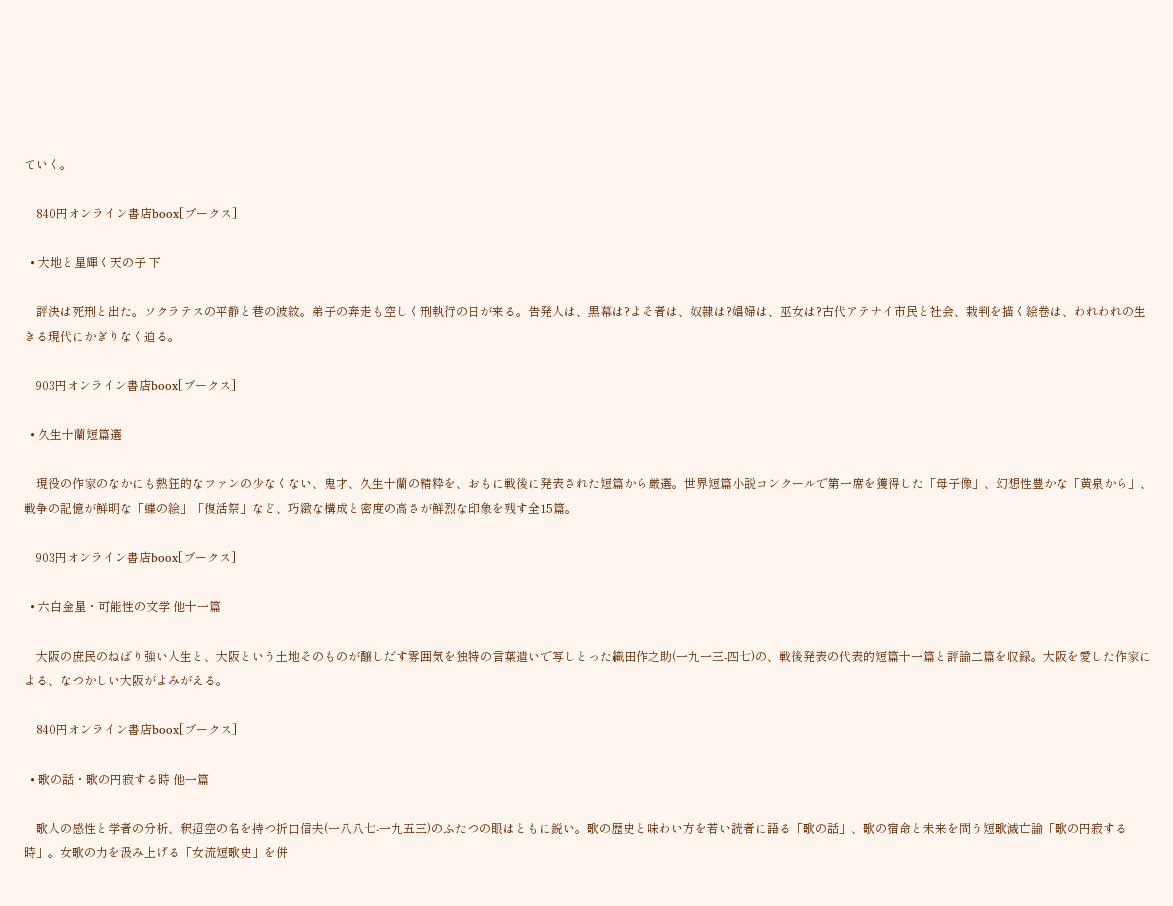ていく。

    840円オンライン書店boox[ブークス]

  • 大地と星輝く天の子 下

    評決は死刑と出た。ソクラテスの平静と巷の波紋。弟子の奔走も空しく刑執行の日が来る。告発人は、黒幕は?よそ者は、奴隷は?娼婦は、巫女は?古代アテナイ市民と社会、栽判を描く絵巻は、われわれの生きる現代にかぎりなく迫る。

    903円オンライン書店boox[ブークス]

  • 久生十蘭短篇選

    現役の作家のなかにも熱狂的なファンの少なくない、鬼才、久生十蘭の精粋を、おもに戦後に発表された短篇から厳選。世界短篇小説コンクールで第一席を獲得した「母子像」、幻想性豊かな「黄泉から」、戦争の記憶が鮮明な「蝶の絵」「復活祭」など、巧緻な構成と密度の高さが鮮烈な印象を残す全15篇。

    903円オンライン書店boox[ブークス]

  • 六白金星・可能性の文学 他十一篇

    大阪の庶民のねばり強い人生と、大阪という土地そのものが醸しだす雰囲気を独特の言葉遣いで写しとった織田作之助(一九一三‐四七)の、戦後発表の代表的短篇十一篇と評論二篇を収録。大阪を愛した作家による、なつかしい大阪がよみがえる。

    840円オンライン書店boox[ブークス]

  • 歌の話・歌の円寂する時 他一篇

    歌人の感性と学者の分析、釈迢空の名を持つ折口信夫(一八八七‐一九五三)のふたつの眼はともに鋭い。歌の歴史と味わい方を若い読者に語る「歌の話」、歌の宿命と未来を問う短歌滅亡論「歌の円寂する時」。女歌の力を汲み上げる「女流短歌史」を併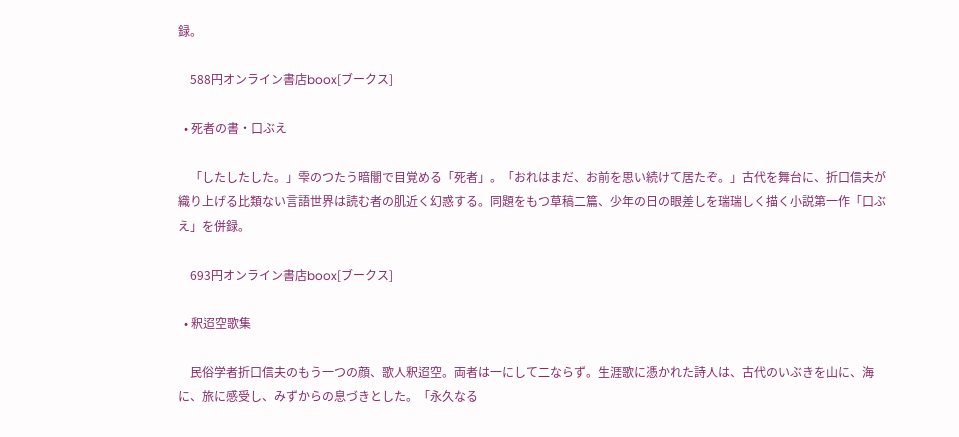録。

    588円オンライン書店boox[ブークス]

  • 死者の書・口ぶえ

    「したしたした。」雫のつたう暗闇で目覚める「死者」。「おれはまだ、お前を思い続けて居たぞ。」古代を舞台に、折口信夫が織り上げる比類ない言語世界は読む者の肌近く幻惑する。同題をもつ草稿二篇、少年の日の眼差しを瑞瑞しく描く小説第一作「口ぶえ」を併録。

    693円オンライン書店boox[ブークス]

  • 釈迢空歌集

    民俗学者折口信夫のもう一つの顔、歌人釈迢空。両者は一にして二ならず。生涯歌に憑かれた詩人は、古代のいぶきを山に、海に、旅に感受し、みずからの息づきとした。「永久なる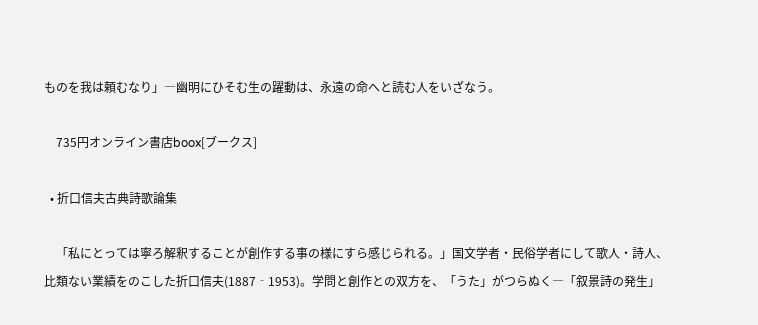ものを我は頼むなり」―幽明にひそむ生の躍動は、永遠の命へと読む人をいざなう。

    735円オンライン書店boox[ブークス]

  • 折口信夫古典詩歌論集

    「私にとっては寧ろ解釈することが創作する事の様にすら感じられる。」国文学者・民俗学者にして歌人・詩人、比類ない業績をのこした折口信夫(1887‐1953)。学問と創作との双方を、「うた」がつらぬく―「叙景詩の発生」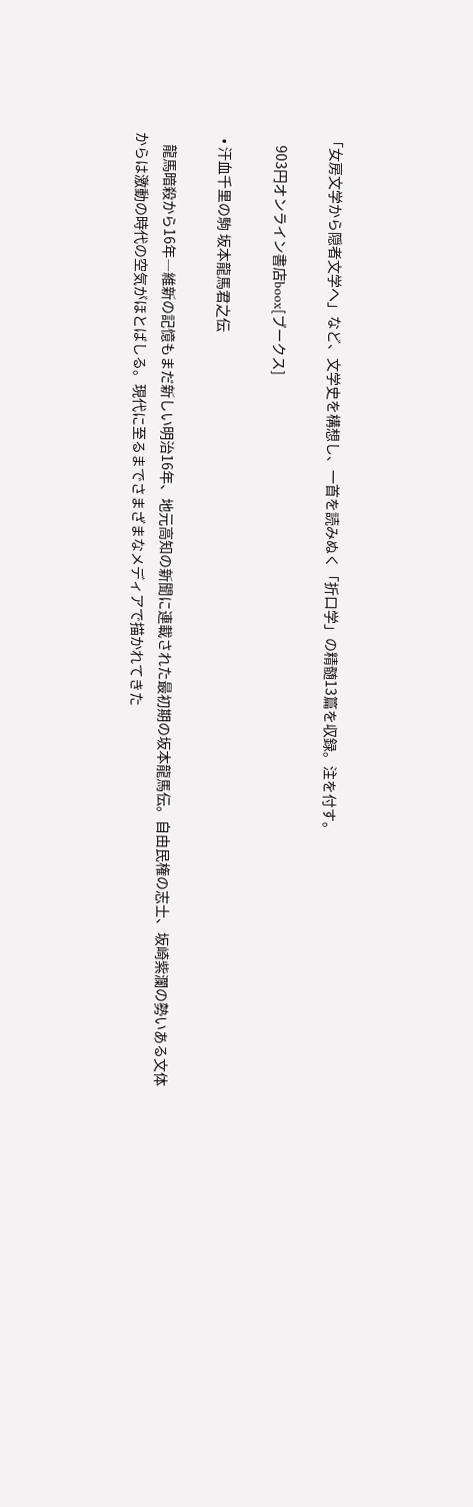「女房文学から隠者文学へ」など、文学史を構想し、一首を読みぬく「折口学」の精髄13篇を収録。注を付す。

    903円オンライン書店boox[ブークス]

  • 汗血千里の駒 坂本龍馬君之伝

    龍馬暗殺から16年―維新の記憶もまだ新しい明治16年、地元高知の新聞に連載された最初期の坂本龍馬伝。自由民権の志士、坂崎紫瀾の勢いある文体からは激動の時代の空気がほとばしる。現代に至るまでさまざまなメディアで描かれてきた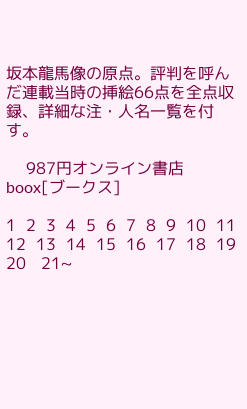坂本龍馬像の原点。評判を呼んだ連載当時の挿絵66点を全点収録、詳細な注・人名一覧を付す。

    987円オンライン書店boox[ブークス]

1  2  3  4  5  6  7  8  9  10  11  12  13  14  15  16  17  18  19  20   21~